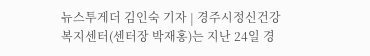뉴스투게더 김인숙 기자 | 경주시정신건강복지센터(센터장 박재홍)는 지난 24일 경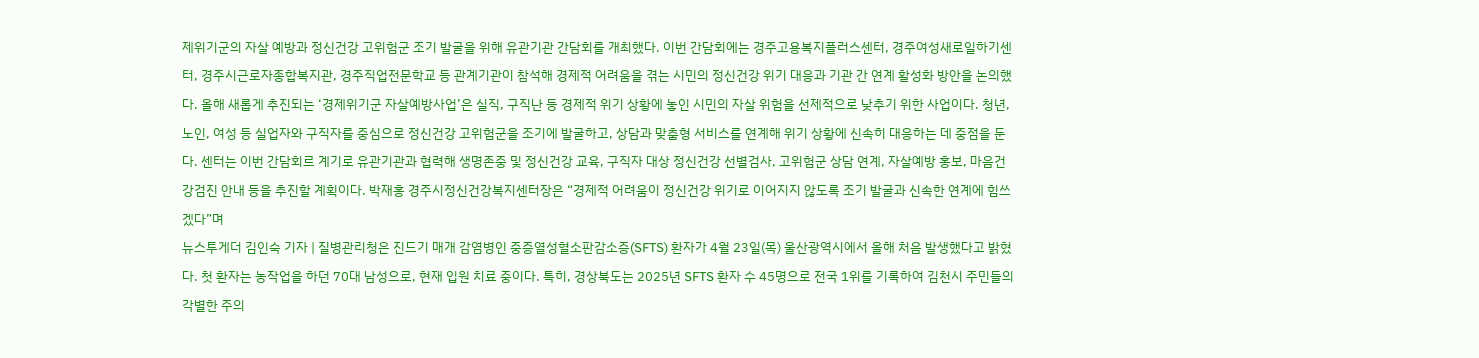제위기군의 자살 예방과 정신건강 고위험군 조기 발굴을 위해 유관기관 간담회를 개최했다. 이번 간담회에는 경주고용복지플러스센터, 경주여성새로일하기센터, 경주시근로자종합복지관, 경주직업전문학교 등 관계기관이 참석해 경제적 어려움을 겪는 시민의 정신건강 위기 대응과 기관 간 연계 활성화 방안을 논의했다. 올해 새롭게 추진되는 ‘경제위기군 자살예방사업’은 실직, 구직난 등 경제적 위기 상황에 놓인 시민의 자살 위험을 선제적으로 낮추기 위한 사업이다. 청년, 노인, 여성 등 실업자와 구직자를 중심으로 정신건강 고위험군을 조기에 발굴하고, 상담과 맞춤형 서비스를 연계해 위기 상황에 신속히 대응하는 데 중점을 둔다. 센터는 이번 간담회르 계기로 유관기관과 협력해 생명존중 및 정신건강 교육, 구직자 대상 정신건강 선별검사, 고위험군 상담 연계, 자살예방 홍보, 마음건강검진 안내 등을 추진할 계획이다. 박재홍 경주시정신건강복지센터장은 “경제적 어려움이 정신건강 위기로 이어지지 않도록 조기 발굴과 신속한 연계에 힘쓰겠다”며
뉴스투게더 김인숙 기자 | 질병관리청은 진드기 매개 감염병인 중증열성혈소판감소증(SFTS) 환자가 4월 23일(목) 울산광역시에서 올해 처음 발생했다고 밝혔다. 첫 환자는 농작업을 하던 70대 남성으로, 현재 입원 치료 중이다. 특히, 경상북도는 2025년 SFTS 환자 수 45명으로 전국 1위를 기록하여 김천시 주민들의 각별한 주의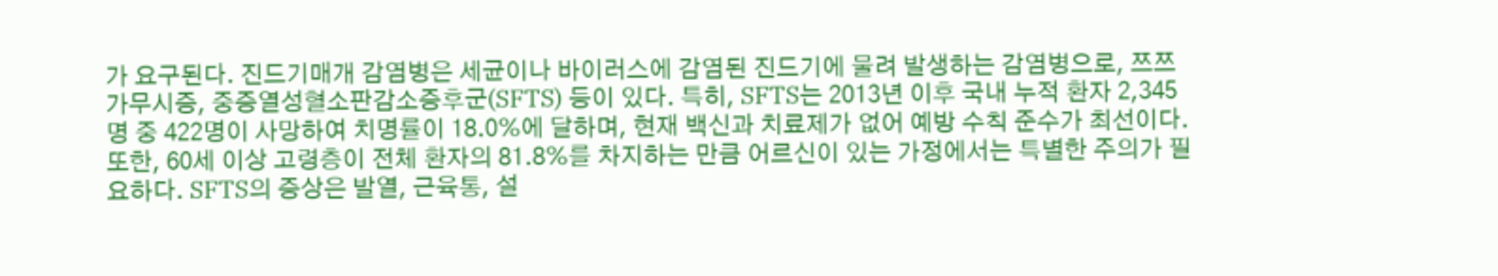가 요구된다. 진드기매개 감염병은 세균이나 바이러스에 감염된 진드기에 물려 발생하는 감염병으로, 쯔쯔가무시증, 중증열성혈소판감소증후군(SFTS) 등이 있다. 특히, SFTS는 2013년 이후 국내 누적 환자 2,345명 중 422명이 사망하여 치명률이 18.0%에 달하며, 현재 백신과 치료제가 없어 예방 수칙 준수가 최선이다. 또한, 60세 이상 고령층이 전체 환자의 81.8%를 차지하는 만큼 어르신이 있는 가정에서는 특별한 주의가 필요하다. SFTS의 증상은 발열, 근육통, 설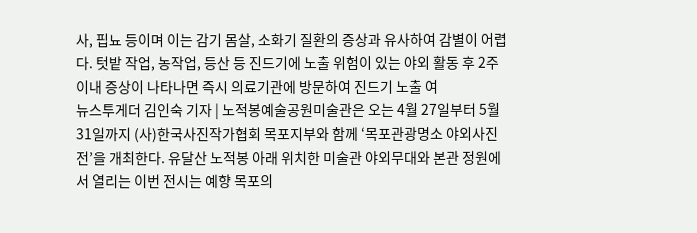사, 핍뇨 등이며 이는 감기 몸살, 소화기 질환의 증상과 유사하여 감별이 어렵다. 텃밭 작업, 농작업, 등산 등 진드기에 노출 위험이 있는 야외 활동 후 2주 이내 증상이 나타나면 즉시 의료기관에 방문하여 진드기 노출 여
뉴스투게더 김인숙 기자 | 노적봉예술공원미술관은 오는 4월 27일부터 5월 31일까지 (사)한국사진작가협회 목포지부와 함께 ‘목포관광명소 야외사진전’을 개최한다. 유달산 노적봉 아래 위치한 미술관 야외무대와 본관 정원에서 열리는 이번 전시는 예향 목포의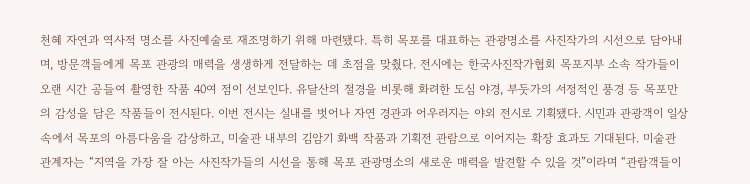천혜 자연과 역사적 명소를 사진예술로 재조명하기 위해 마련됐다. 특히 목포를 대표하는 관광명소를 사진작가의 시선으로 담아내며, 방문객들에게 목포 관광의 매력을 생생하게 전달하는 데 초점을 맞췄다. 전시에는 한국사진작가협회 목포지부 소속 작가들이 오랜 시간 공들여 촬영한 작품 40여 점이 선보인다. 유달산의 절경을 비롯해 화려한 도심 야경, 부둣가의 서정적인 풍경 등 목포만의 감성을 담은 작품들이 전시된다. 이번 전시는 실내를 벗어나 자연 경관과 어우러지는 야외 전시로 기획됐다. 시민과 관광객이 일상 속에서 목포의 아름다움을 감상하고, 미술관 내부의 김암기 화백 작품과 기획전 관람으로 이어지는 확장 효과도 기대된다. 미술관 관계자는 “지역을 가장 잘 아는 사진작가들의 시선을 통해 목포 관광명소의 새로운 매력을 발견할 수 있을 것”이라며 “관람객들이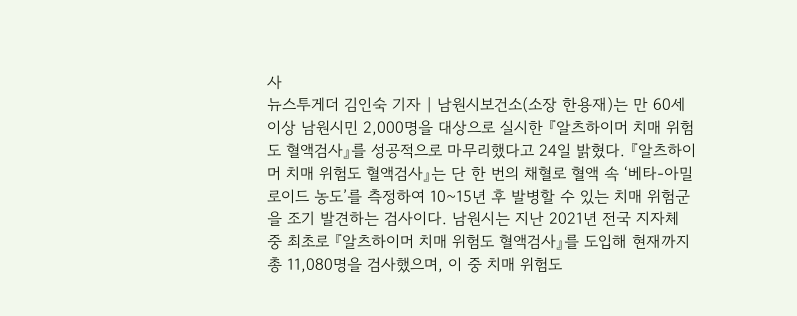사
뉴스투게더 김인숙 기자 | 남원시보건소(소장 한용재)는 만 60세 이상 남원시민 2,000명을 대상으로 실시한 『알츠하이머 치매 위험도 혈액검사』를 성공적으로 마무리했다고 24일 밝혔다. 『알츠하이머 치매 위험도 혈액검사』는 단 한 번의 채혈로 혈액 속 ‘베타-아밀로이드 농도’를 측정하여 10~15년 후 발병할 수 있는 치매 위험군을 조기 발견하는 검사이다. 남원시는 지난 2021년 전국 지자체 중 최초로 『알츠하이머 치매 위험도 혈액검사』를 도입해 현재까지 총 11,080명을 검사했으며, 이 중 치매 위험도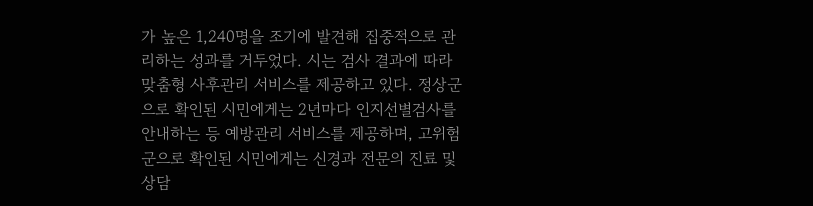가 높은 1,240명을 조기에 발견해 집중적으로 관리하는 성과를 거두었다. 시는 검사 결과에 따라 맞춤형 사후관리 서비스를 제공하고 있다. 정상군으로 확인된 시민에게는 2년마다 인지선별검사를 안내하는 등 예방관리 서비스를 제공하며, 고위험군으로 확인된 시민에게는 신경과 전문의 진료 및 상담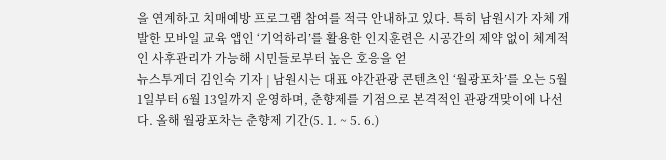을 연계하고 치매예방 프로그램 참여를 적극 안내하고 있다. 특히 남원시가 자체 개발한 모바일 교육 앱인 ‘기억하리’를 활용한 인지훈련은 시공간의 제약 없이 체계적인 사후관리가 가능해 시민들로부터 높은 호응을 얻
뉴스투게더 김인숙 기자 | 남원시는 대표 야간관광 콘텐츠인 ‘월광포차’를 오는 5월 1일부터 6월 13일까지 운영하며, 춘향제를 기점으로 본격적인 관광객맞이에 나선다. 올해 월광포차는 춘향제 기간(5. 1. ~ 5. 6.)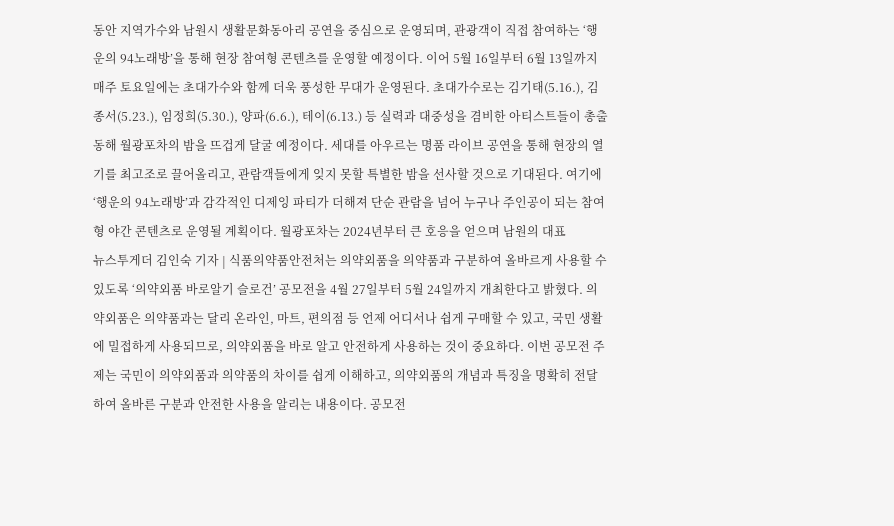동안 지역가수와 남원시 생활문화동아리 공연을 중심으로 운영되며, 관광객이 직접 참여하는 ‘행운의 94노래방’을 통해 현장 참여형 콘텐츠를 운영할 예정이다. 이어 5월 16일부터 6월 13일까지 매주 토요일에는 초대가수와 함께 더욱 풍성한 무대가 운영된다. 초대가수로는 김기태(5.16.), 김종서(5.23.), 임정희(5.30.), 양파(6.6.), 테이(6.13.) 등 실력과 대중성을 겸비한 아티스트들이 총출동해 월광포차의 밤을 뜨겁게 달굴 예정이다. 세대를 아우르는 명품 라이브 공연을 통해 현장의 열기를 최고조로 끌어올리고, 관람객들에게 잊지 못할 특별한 밤을 선사할 것으로 기대된다. 여기에 ‘행운의 94노래방’과 감각적인 디제잉 파티가 더해져 단순 관람을 넘어 누구나 주인공이 되는 참여형 야간 콘텐츠로 운영될 계획이다. 월광포차는 2024년부터 큰 호응을 얻으며 남원의 대표
뉴스투게더 김인숙 기자 | 식품의약품안전처는 의약외품을 의약품과 구분하여 올바르게 사용할 수 있도록 ‘의약외품 바로알기 슬로건’ 공모전을 4월 27일부터 5월 24일까지 개최한다고 밝혔다. 의약외품은 의약품과는 달리 온라인, 마트, 편의점 등 언제 어디서나 쉽게 구매할 수 있고, 국민 생활에 밀접하게 사용되므로, 의약외품을 바로 알고 안전하게 사용하는 것이 중요하다. 이번 공모전 주제는 국민이 의약외품과 의약품의 차이를 쉽게 이해하고, 의약외품의 개념과 특징을 명확히 전달하여 올바른 구분과 안전한 사용을 알리는 내용이다. 공모전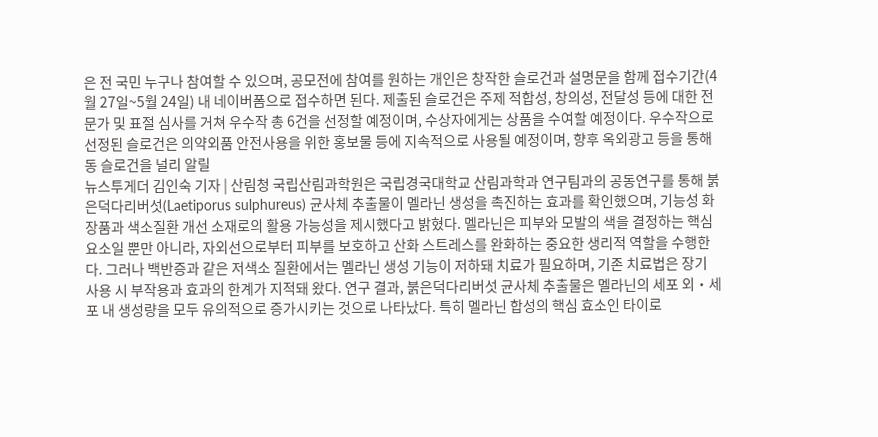은 전 국민 누구나 참여할 수 있으며, 공모전에 참여를 원하는 개인은 창작한 슬로건과 설명문을 함께 접수기간(4월 27일~5월 24일) 내 네이버폼으로 접수하면 된다. 제출된 슬로건은 주제 적합성, 창의성, 전달성 등에 대한 전문가 및 표절 심사를 거쳐 우수작 총 6건을 선정할 예정이며, 수상자에게는 상품을 수여할 예정이다. 우수작으로 선정된 슬로건은 의약외품 안전사용을 위한 홍보물 등에 지속적으로 사용될 예정이며, 향후 옥외광고 등을 통해 동 슬로건을 널리 알릴
뉴스투게더 김인숙 기자 | 산림청 국립산림과학원은 국립경국대학교 산림과학과 연구팀과의 공동연구를 통해 붉은덕다리버섯(Laetiporus sulphureus) 균사체 추출물이 멜라닌 생성을 촉진하는 효과를 확인했으며, 기능성 화장품과 색소질환 개선 소재로의 활용 가능성을 제시했다고 밝혔다. 멜라닌은 피부와 모발의 색을 결정하는 핵심 요소일 뿐만 아니라, 자외선으로부터 피부를 보호하고 산화 스트레스를 완화하는 중요한 생리적 역할을 수행한다. 그러나 백반증과 같은 저색소 질환에서는 멜라닌 생성 기능이 저하돼 치료가 필요하며, 기존 치료법은 장기 사용 시 부작용과 효과의 한계가 지적돼 왔다. 연구 결과, 붉은덕다리버섯 균사체 추출물은 멜라닌의 세포 외‧세포 내 생성량을 모두 유의적으로 증가시키는 것으로 나타났다. 특히 멜라닌 합성의 핵심 효소인 타이로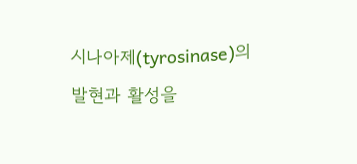시나아제(tyrosinase)의 발현과 활성을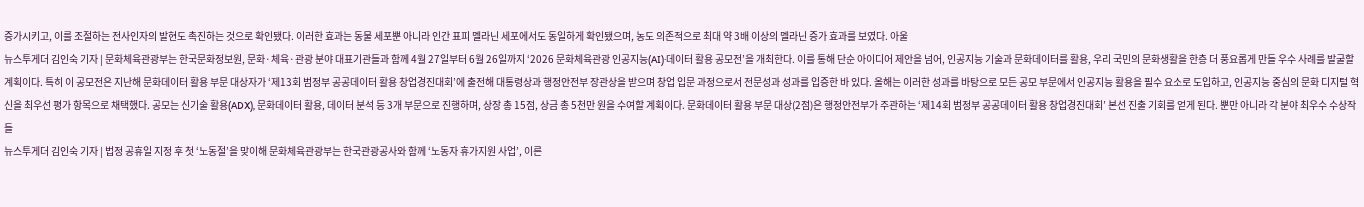증가시키고, 이를 조절하는 전사인자의 발현도 촉진하는 것으로 확인됐다. 이러한 효과는 동물 세포뿐 아니라 인간 표피 멜라닌 세포에서도 동일하게 확인됐으며, 농도 의존적으로 최대 약 3배 이상의 멜라닌 증가 효과를 보였다. 아울
뉴스투게더 김인숙 기자 | 문화체육관광부는 한국문화정보원, 문화·체육·관광 분야 대표기관들과 함께 4월 27일부터 6월 26일까지 ‘2026 문화체육관광 인공지능(AI)·데이터 활용 공모전’을 개최한다. 이를 통해 단순 아이디어 제안을 넘어, 인공지능 기술과 문화데이터를 활용, 우리 국민의 문화생활을 한층 더 풍요롭게 만들 우수 사례를 발굴할 계획이다. 특히 이 공모전은 지난해 문화데이터 활용 부문 대상자가 ‘제13회 범정부 공공데이터 활용 창업경진대회’에 출전해 대통령상과 행정안전부 장관상을 받으며 창업 입문 과정으로서 전문성과 성과를 입증한 바 있다. 올해는 이러한 성과를 바탕으로 모든 공모 부문에서 인공지능 활용을 필수 요소로 도입하고, 인공지능 중심의 문화 디지털 혁신을 최우선 평가 항목으로 채택했다. 공모는 신기술 활용(ADX), 문화데이터 활용, 데이터 분석 등 3개 부문으로 진행하며, 상장 총 15점, 상금 총 5천만 원을 수여할 계획이다. 문화데이터 활용 부문 대상(2점)은 행정안전부가 주관하는 ‘제14회 범정부 공공데이터 활용 창업경진대회’ 본선 진출 기회를 얻게 된다. 뿐만 아니라 각 분야 최우수 수상작들
뉴스투게더 김인숙 기자 | 법정 공휴일 지정 후 첫 ‘노동절’을 맞이해 문화체육관광부는 한국관광공사와 함께 ‘노동자 휴가지원 사업’, 이른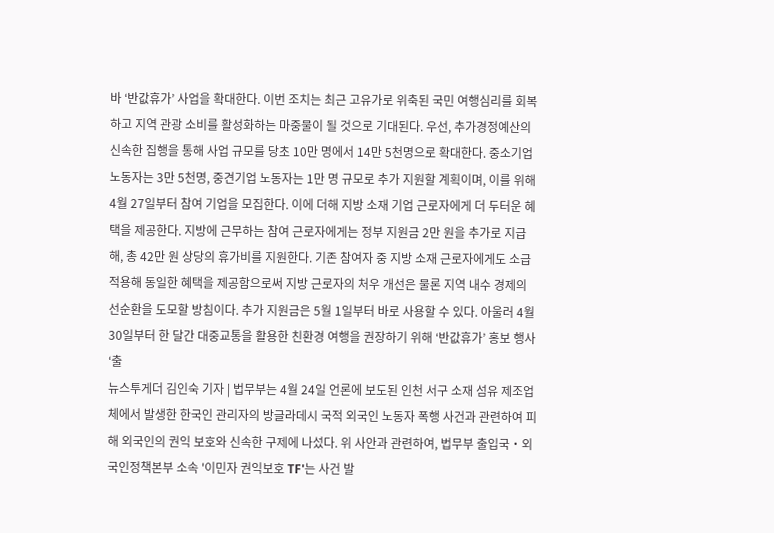바 ‘반값휴가’ 사업을 확대한다. 이번 조치는 최근 고유가로 위축된 국민 여행심리를 회복하고 지역 관광 소비를 활성화하는 마중물이 될 것으로 기대된다. 우선, 추가경정예산의 신속한 집행을 통해 사업 규모를 당초 10만 명에서 14만 5천명으로 확대한다. 중소기업 노동자는 3만 5천명, 중견기업 노동자는 1만 명 규모로 추가 지원할 계획이며, 이를 위해 4월 27일부터 참여 기업을 모집한다. 이에 더해 지방 소재 기업 근로자에게 더 두터운 혜택을 제공한다. 지방에 근무하는 참여 근로자에게는 정부 지원금 2만 원을 추가로 지급해, 총 42만 원 상당의 휴가비를 지원한다. 기존 참여자 중 지방 소재 근로자에게도 소급 적용해 동일한 혜택을 제공함으로써 지방 근로자의 처우 개선은 물론 지역 내수 경제의 선순환을 도모할 방침이다. 추가 지원금은 5월 1일부터 바로 사용할 수 있다. 아울러 4월 30일부터 한 달간 대중교통을 활용한 친환경 여행을 권장하기 위해 ‘반값휴가’ 홍보 행사 ‘출
뉴스투게더 김인숙 기자 | 법무부는 4월 24일 언론에 보도된 인천 서구 소재 섬유 제조업체에서 발생한 한국인 관리자의 방글라데시 국적 외국인 노동자 폭행 사건과 관련하여 피해 외국인의 권익 보호와 신속한 구제에 나섰다. 위 사안과 관련하여, 법무부 출입국‧외국인정책본부 소속 '이민자 권익보호 TF'는 사건 발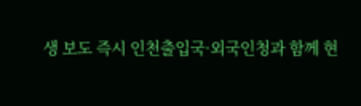생 보도 즉시 인천출입국·외국인청과 함께 현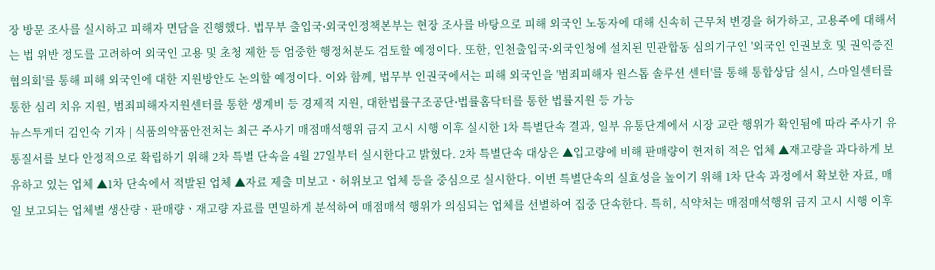장 방문 조사를 실시하고 피해자 면담을 진행했다. 법무부 출입국⸱외국인정책본부는 현장 조사를 바탕으로 피해 외국인 노동자에 대해 신속히 근무처 변경을 허가하고, 고용주에 대해서는 법 위반 정도를 고려하여 외국인 고용 및 초청 제한 등 엄중한 행정처분도 검토할 예정이다. 또한, 인천출입국⸱외국인청에 설치된 민관합동 심의기구인 '외국인 인권보호 및 권익증진협의회'를 통해 피해 외국인에 대한 지원방안도 논의할 예정이다. 이와 함께, 법무부 인권국에서는 피해 외국인을 '범죄피해자 원스톱 솔루션 센터'를 통해 통합상담 실시, 스마일센터를 통한 심리 치유 지원, 범죄피해자지원센터를 통한 생계비 등 경제적 지원, 대한법률구조공단⸱법률홈닥터를 통한 법률지원 등 가능
뉴스투게더 김인숙 기자 | 식품의약품안전처는 최근 주사기 매점매석행위 금지 고시 시행 이후 실시한 1차 특별단속 결과, 일부 유통단계에서 시장 교란 행위가 확인됨에 따라 주사기 유통질서를 보다 안정적으로 확립하기 위해 2차 특별 단속을 4월 27일부터 실시한다고 밝혔다. 2차 특별단속 대상은 ▲입고량에 비해 판매량이 현저히 적은 업체 ▲재고량을 과다하게 보유하고 있는 업체 ▲1차 단속에서 적발된 업체 ▲자료 제출 미보고ㆍ허위보고 업체 등을 중심으로 실시한다. 이번 특별단속의 실효성을 높이기 위해 1차 단속 과정에서 확보한 자료, 매일 보고되는 업체별 생산량ㆍ판매량ㆍ재고량 자료를 면밀하게 분석하여 매점매석 행위가 의심되는 업체를 선별하여 집중 단속한다. 특히, 식약처는 매점매석행위 금지 고시 시행 이후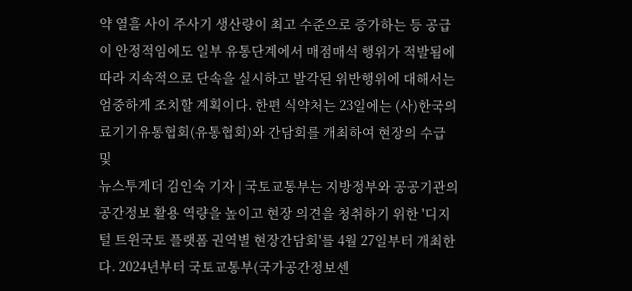약 열흘 사이 주사기 생산량이 최고 수준으로 증가하는 등 공급이 안정적임에도 일부 유통단계에서 매점매석 행위가 적발됨에 따라 지속적으로 단속을 실시하고 발각된 위반행위에 대해서는 엄중하게 조치할 계획이다. 한편 식약처는 23일에는 (사)한국의료기기유통협회(유통협회)와 간담회를 개최하여 현장의 수급 및
뉴스투게더 김인숙 기자 | 국토교통부는 지방정부와 공공기관의 공간정보 활용 역량을 높이고 현장 의견을 청취하기 위한 '디지털 트윈국토 플랫폼 권역별 현장간담회'를 4월 27일부터 개최한다. 2024년부터 국토교통부(국가공간정보센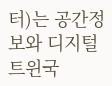터)는 공간정보와 디지털 트윈국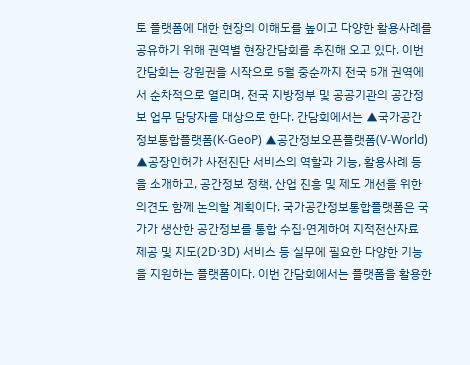토 플랫폼에 대한 현장의 이해도를 높이고 다양한 활용사례를 공유하기 위해 권역별 현장간담회를 추진해 오고 있다. 이번 간담회는 강원권을 시작으로 5월 중순까지 전국 5개 권역에서 순차적으로 열리며, 전국 지방정부 및 공공기관의 공간정보 업무 담당자를 대상으로 한다. 간담회에서는 ▲국가공간정보통합플랫폼(K-GeoP) ▲공간정보오픈플랫폼(V-World) ▲공장인허가 사전진단 서비스의 역할과 기능, 활용사례 등을 소개하고, 공간정보 정책, 산업 진흥 및 제도 개선을 위한 의견도 함께 논의할 계획이다. 국가공간정보통합플랫폼은 국가가 생산한 공간정보를 통합 수집·연계하여 지적전산자료 제공 및 지도(2D·3D) 서비스 등 실무에 필요한 다양한 기능을 지원하는 플랫폼이다. 이번 간담회에서는 플랫폼을 활용한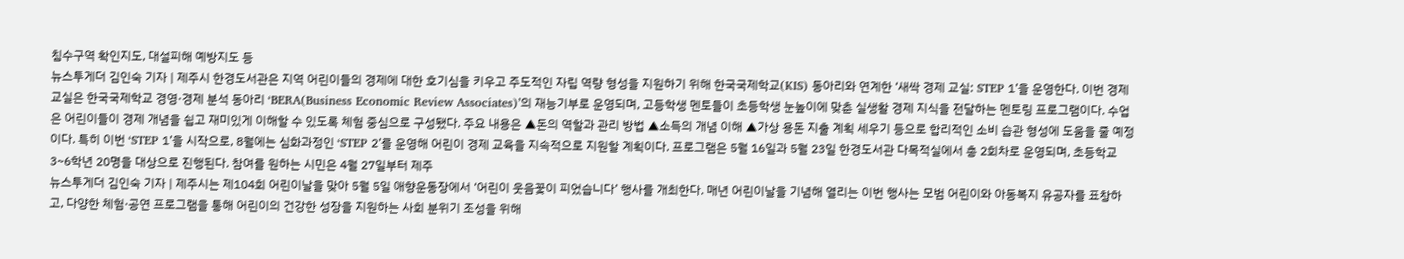침수구역 확인지도, 대설피해 예방지도 등
뉴스투게더 김인숙 기자 | 제주시 한경도서관은 지역 어린이들의 경제에 대한 호기심을 키우고 주도적인 자립 역량 형성을 지원하기 위해 한국국제학교(KIS) 동아리와 연계한 ‘새싹 경제 교실: STEP 1’을 운영한다. 이번 경제 교실은 한국국제학교 경영·경제 분석 동아리 ‘BERA(Business Economic Review Associates)’의 재능기부로 운영되며, 고등학생 멘토들이 초등학생 눈높이에 맞춘 실생활 경제 지식을 전달하는 멘토링 프로그램이다. 수업은 어린이들이 경제 개념을 쉽고 재미있게 이해할 수 있도록 체험 중심으로 구성됐다. 주요 내용은 ▲돈의 역할과 관리 방법 ▲소득의 개념 이해 ▲가상 용돈 지출 계획 세우기 등으로 합리적인 소비 습관 형성에 도움을 줄 예정이다. 특히 이번 ‘STEP 1’을 시작으로, 8월에는 심화과정인 ‘STEP 2’를 운영해 어린이 경제 교육을 지속적으로 지원할 계획이다. 프로그램은 5월 16일과 5월 23일 한경도서관 다목적실에서 총 2회차로 운영되며, 초등학교 3~6학년 20명을 대상으로 진행된다. 참여를 원하는 시민은 4월 27일부터 제주
뉴스투게더 김인숙 기자 | 제주시는 제104회 어린이날을 맞아 5월 5일 애향운동장에서 ‘어린이 웃음꽃이 피었습니다’ 행사를 개최한다. 매년 어린이날을 기념해 열리는 이번 행사는 모범 어린이와 아동복지 유공자를 표창하고, 다양한 체험·공연 프로그램을 통해 어린이의 건강한 성장을 지원하는 사회 분위기 조성을 위해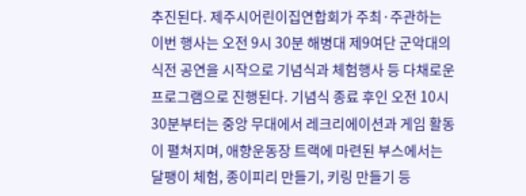추진된다. 제주시어린이집연합회가 주최·주관하는 이번 행사는 오전 9시 30분 해병대 제9여단 군악대의 식전 공연을 시작으로 기념식과 체험행사 등 다채로운 프로그램으로 진행된다. 기념식 종료 후인 오전 10시 30분부터는 중앙 무대에서 레크리에이션과 게임 활동이 펼쳐지며, 애향운동장 트랙에 마련된 부스에서는 달팽이 체험, 종이피리 만들기, 키링 만들기 등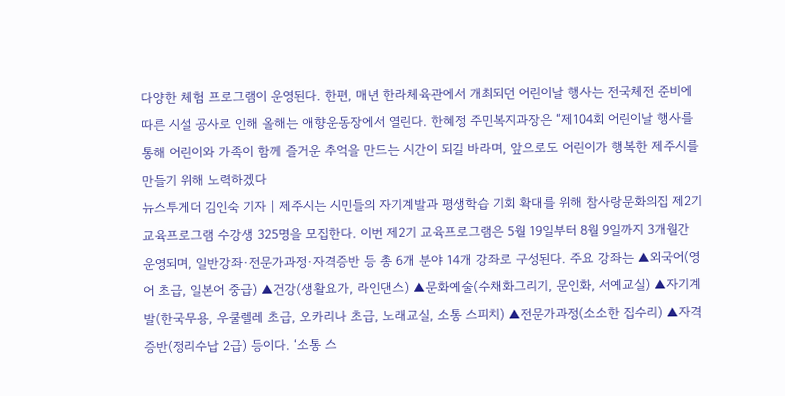다양한 체험 프로그램이 운영된다. 한편, 매년 한라체육관에서 개최되던 어린이날 행사는 전국체전 준비에 따른 시설 공사로 인해 올해는 애향운동장에서 열린다. 한혜정 주민복지과장은 “제104회 어린이날 행사를 통해 어린이와 가족이 함께 즐거운 추억을 만드는 시간이 되길 바라며, 앞으로도 어린이가 행복한 제주시를 만들기 위해 노력하겠다
뉴스투게더 김인숙 기자 | 제주시는 시민들의 자기계발과 평생학습 기회 확대를 위해 참사랑문화의집 제2기 교육프로그램 수강생 325명을 모집한다. 이번 제2기 교육프로그램은 5월 19일부터 8월 9일까지 3개월간 운영되며, 일반강좌·전문가과정·자격증반 등 총 6개 분야 14개 강좌로 구성된다. 주요 강좌는 ▲외국어(영어 초급, 일본어 중급) ▲건강(생활요가, 라인댄스) ▲문화예술(수채화그리기, 문인화, 서예교실) ▲자기계발(한국무용, 우쿨렐레 초급, 오카리나 초급, 노래교실, 소통 스피치) ▲전문가과정(소소한 집수리) ▲자격증반(정리수납 2급) 등이다. ‘소통 스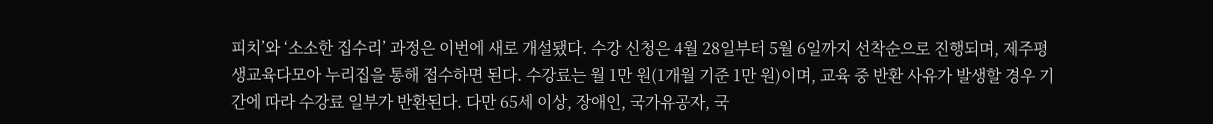피치’와 ‘소소한 집수리’ 과정은 이번에 새로 개설됐다. 수강 신청은 4월 28일부터 5월 6일까지 선착순으로 진행되며, 제주평생교육다모아 누리집을 통해 접수하면 된다. 수강료는 월 1만 원(1개월 기준 1만 원)이며, 교육 중 반환 사유가 발생할 경우 기간에 따라 수강료 일부가 반환된다. 다만 65세 이상, 장애인, 국가유공자, 국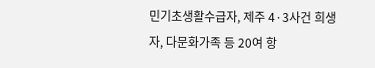민기초생활수급자, 제주 4·3사건 희생자, 다문화가족 등 20여 항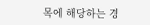목에 해당하는 경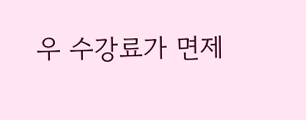우 수강료가 면제